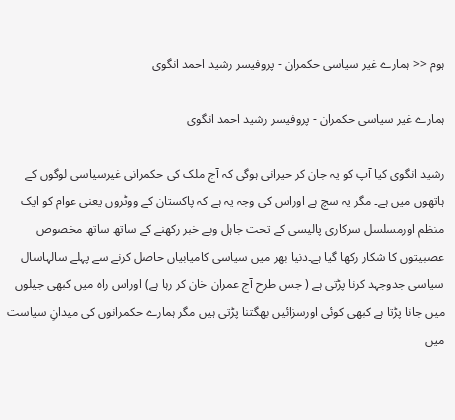ہوم << ہمارے غیر سیاسی حکمران - پروفیسر رشید احمد انگوی

ہمارے غیر سیاسی حکمران - پروفیسر رشید احمد انگوی

رشید انگوی کیا آپ کو یہ جان کر حیرانی ہوگی کہ آج ملک کی حکمرانی غیرسیاسی لوگوں کے ہاتھوں میں ہے۔ مگر یہ سچ ہے اوراس کی وجہ یہ ہے کہ پاکستان کے ووٹروں یعنی عوام کو ایک منظم اورمسلسل سرکاری پالیسی کے تحت جاہل وبے خبر رکھنے کے ساتھ ساتھ مخصوص عصبیتوں کا شکار رکھا گیا ہے۔دنیا بھر میں سیاسی کامیابیاں حاصل کرنے سے پہلے سالہاسال سیاسی جدوجہد کرنا پڑتی ہے ( جس طرح آج عمران خان کر رہا ہے) اوراس راہ میں کبھی جیلوں میں جانا پڑتا ہے کبھی کوئی اورسزائیں بھگتنا پڑتی ہیں مگر ہمارے حکمرانوں کی میدانِ سیاست میں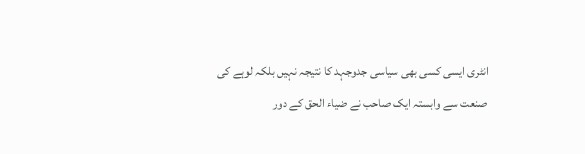انٹری ایسی کسی بھی سیاسی جدوجہد کا نتیجہ نہیں بلکہ لوہے کی صنعت سے وابستہ ایک صاحب نے ضیاء الحق کے دور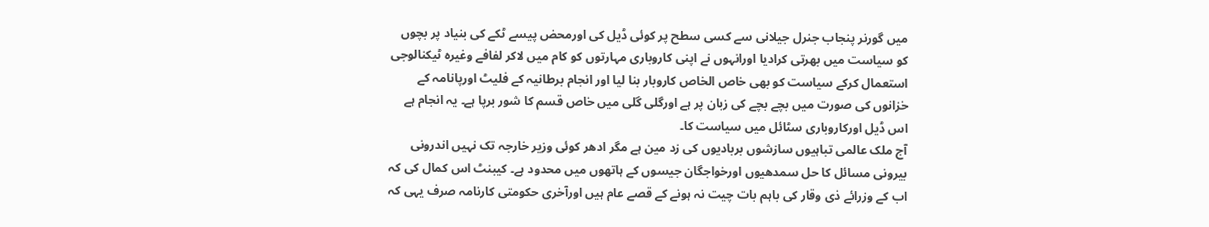میں گورنر پنجاب جنرل جیلانی سے کسی سطح پر کوئی ڈیل کی اورمحض پیسے ٹکے کی بنیاد پر بچوں کو سیاست میں بھرتی کرادیا اورانہوں نے اپنی کاروباری مہارتوں کو کام میں لاکر لفافے وغیرہ ٹیکنالوجی استعمال کرکے سیاست کو بھی خاص الخاص کاروبار بنا لیا اور انجام برطانیہ کے فلیٹ اورپانامہ کے خزانوں کی صورت میں بچے بچے کی زبان پر ہے اورگلی گلی میں خاص قسم کا شور برپا ہے۔ یہ انجام ہے اس ڈیل اورکاروباری سٹائل میں سیاست کا۔
آج ملک عالمی تباہیوں سازشوں بربادیوں کی زد مین ہے مگر ادھر کوئی وزیر خارجہ تک نہیں اندرونی بیرونی مسائل کا حل سمدھیوں اورخواجگان جیسوں کے ہاتھوں میں محدود ہے۔ کیبنٹ اس کمال کی کہ اب کے وزرائے ذی وقار کی باہم بات چیت نہ ہونے کے قصے عام ہیں اورآخری حکومتی کارنامہ صرف یہی کہ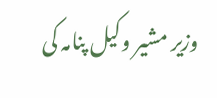وزیر مشیر وکیل پنامہ کی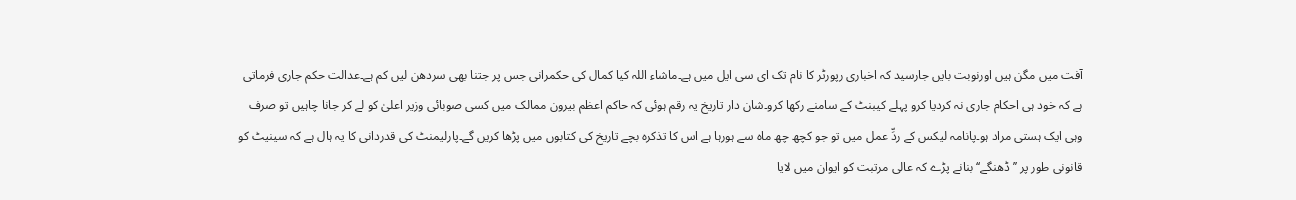آفت میں مگن ہیں اورنوبت بایں جارسید کہ اخباری رپورٹر کا نام تک ای سی ایل میں ہے۔ماشاء اللہ کیا کمال کی حکمرانی جس پر جتنا بھی سردھن لیں کم ہے۔عدالت حکم جاری فرماتی ہے کہ خود ہی احکام جاری نہ کردیا کرو پہلے کیبنٹ کے سامنے رکھا کرو۔شان دار تاریخ یہ رقم ہوئی کہ حاکم اعظم بیرون ممالک میں کسی صوبائی وزیر اعلیٰ کو لے کر جانا چاہیں تو صرف وہی ایک ہستی مراد ہو۔پانامہ لیکس کے ردِّ عمل میں تو جو کچھ چھ ماہ سے ہورہا ہے اس کا تذکرہ بچے تاریخ کی کتابوں میں پڑھا کریں گے۔پارلیمنٹ کی قدردانی کا یہ ہال ہے کہ سینیٹ کو قانونی طور پر ’’ڈھنگے‘‘بنانے پڑے کہ عالی مرتبت کو ایوان میں لایا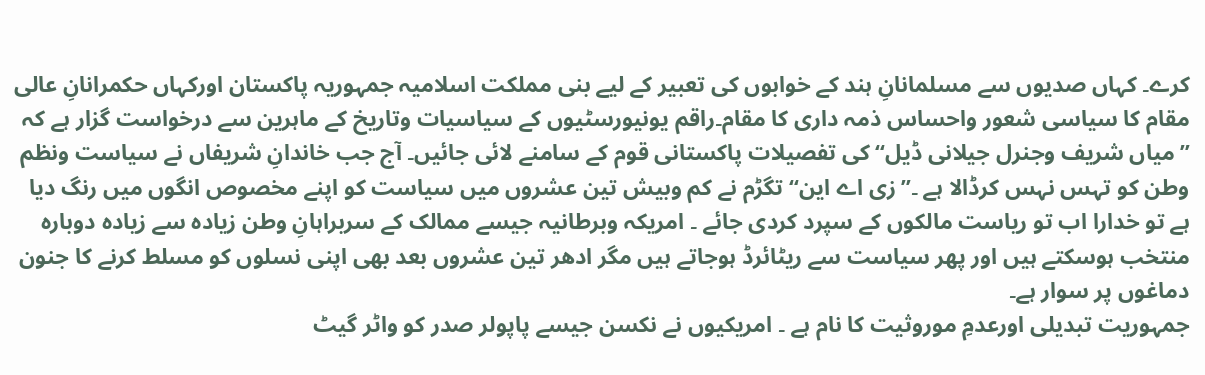کرے۔ کہاں صدیوں سے مسلمانانِ ہند کے خوابوں کی تعبیر کے لیے بنی مملکت اسلامیہ جمہوریہ پاکستان اورکہاں حکمرانانِ عالی مقام کا سیاسی شعور واحساس ذمہ داری کا مقام۔راقم یونیورسٹیوں کے سیاسیات وتاریخ کے ماہرین سے درخواست گزار ہے کہ ’’میاں شریف وجنرل جیلانی ڈیل‘‘کی تفصیلات پاکستانی قوم کے سامنے لائی جائیں۔ آج جب خاندانِ شریفاں نے سیاست ونظم وطن کو تہس نہس کرڈالا ہے ۔’’زی اے این‘‘تگڑم نے کم وبیش تین عشروں میں سیاست کو اپنے مخصوص انگوں میں رنگ دیا ہے تو خدارا اب تو ریاست مالکوں کے سپرد کردی جائے ۔ امریکہ وبرطانیہ جیسے ممالک کے سربراہانِ وطن زیادہ سے زیادہ دوبارہ منتخب ہوسکتے ہیں اور پھر سیاست سے ریٹائرڈ ہوجاتے ہیں مگر ادھر تین عشروں بعد بھی اپنی نسلوں کو مسلط کرنے کا جنون دماغوں پر سوار ہے۔
جمہوریت تبدیلی اورعدمِ موروثیت کا نام ہے ۔ امریکیوں نے نکسن جیسے پاپولر صدر کو واٹر گیٹ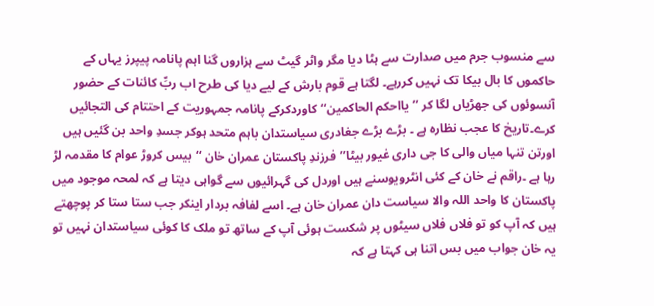سے منسوب جرم میں صدارت سے ہٹا دیا مگر واٹر گیٹ سے ہزاروں گنا اہم پانامہ پیپرز یہاں کے حاکموں کا بال بیکا تک نہیں کررہے۔ لگتا ہے قوم بارش کے لیے دیا کی طرح اب ربِّ کائنات کے حضور آنسوئوں کی جھڑیاں لگا کر ’’یااحکم الحاکمین‘‘کاوردکرکے پانامہ جمہوریت کے احتتام کی التجائیں کرے۔تاریخ کا عجب نظارہ ہے ۔ بڑے بڑے جغادری سیاستدان باہم متحد ہوکر جسدِ واحد بن گئیں ہیں اورتن تنہا میاں والی کا جی داری غیور بیٹا’’فرزندِ پاکستان عمران خان ‘‘بیس کروڑ عوام کا مقدمہ لڑ رہا ہے ۔راقم نے خان کے کئی انٹرویوسنے ہیں اوردل کی گہرائیوں سے گواہی دیتا ہے کہ لمحہ موجود میں پاکستان کا واحد اللہ والا سیاست دان عمران خان ہے۔ اسے لفافہ بردار اینکر جب ستا ستا کر پوچھتے ہیں کہ آپ کو تو فلاں فلاں سیٹوں پر شکست ہوئی آپ کے ساتھ تو ملک کا کوئی سیاستدان نہیں تو یہ خان جواب میں بس اتنا ہی کہتا ہے کہ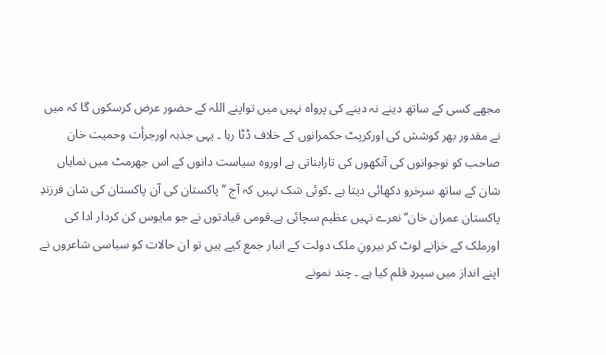مجھے کسی کے ساتھ دینے نہ دینے کی پرواہ نہیں میں تواپنے اللہ کے حضور عرض کرسکوں گا کہ میں نے مقدور بھر کوشش کی اورکرپٹ حکمرانوں کے خلاف ڈٹا رہا ۔ یہی جذبہ اورجرأت وحمیت خان صاحب کو نوجوانوں کی آنکھوں کی تارابناتی ہے اوروہ سیاست دانوں کے اس جھرمٹ میں نمایاں شان کے ساتھ سرخرو دکھائی دیتا ہے ۔کوئی شک نہیں کہ آج ’’پاکستان کی آن پاکستان کی شان فرزندِ پاکستان عمران خان‘‘نعرے نہیں عظیم سچائی ہے۔قومی قیادتوں نے جو مایوس کن کردار ادا کی اورملک کے خزانے لوٹ کر بیرونِ ملک دولت کے انبار جمع کیے ہیں تو ان حالات کو سیاسی شاعروں نے اپنے انداز میں سپردِ قلم کیا ہے ۔ چند نمونے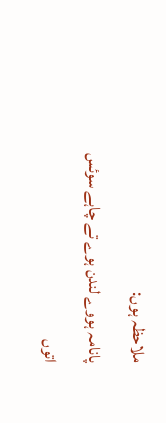ملاحظہ ہوں:
پانامہ ہووے لندن ہوے تے چاہے سوئس
اتوں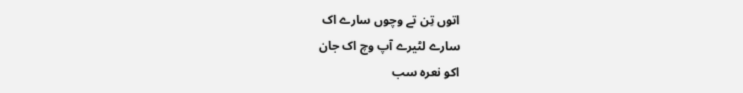اتوں تِن تے وچوں سارے اک
سارے لٹیرے آپ وچ اک جان
اکو نعرہ سب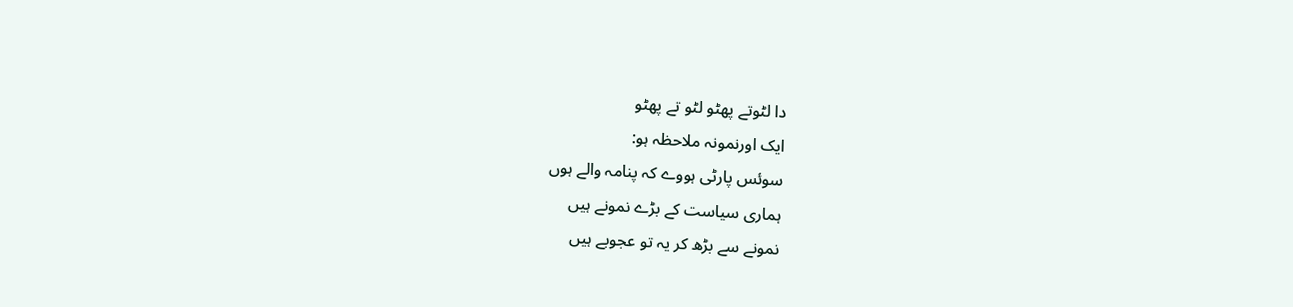دا لٹوتے پھٹو لٹو تے پھٹو
ایک اورنمونہ ملاحظہ ہو:
سوئس پارٹی ہووے کہ پنامہ والے ہوں
ہماری سیاست کے بڑے نمونے ہیں
نمونے سے بڑھ کر یہ تو عجوبے ہیں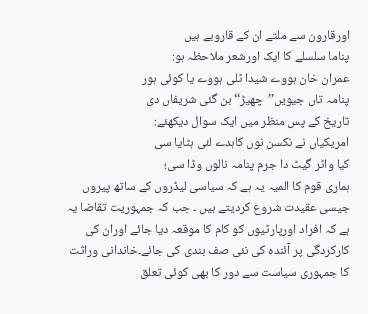اورقارون سے ملتے ان کے قاروبے ہیں
پناما سلسلے کا ایک اورشعر ملاحظہ ہو:
عمران خان ہووے شیدا ٹلی ہووے یا کوئی ہور
پنامہ تاں جیویں’’چھیڑ‘‘ بن گئی شریفاں دی
تاریخ کے پس منظر میں ایک سوال دیکھئے:
امریکیاں نے نکسن نوں کاہدے لئی ہٹایا سی
کیا واٹر گیٹ دا جرم پنامہ نالوں وڈا سی؛
ہماری قوم کا المیہ یہ ہے کہ سیاسی لیڈروں کے ساتھ پیروں جیسی عقیدت شروع کردیتے ہیں ۔ جب کہ جمہوریت تقاضا یہ ہے کہ افراد اورپارٹیوں کو کام کا موقعہ دیا جائے اوران کی کارکردگی پر آئندہ کی نئی صف بندی کی جائے۔خاندانی وراثت کا جمہوری سیاست سے دور کا بھی کوئی تعلق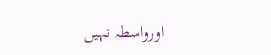اورواسطہ نہیں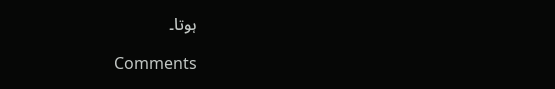ہوتا۔

Comments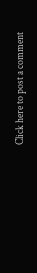Click here to post a comment